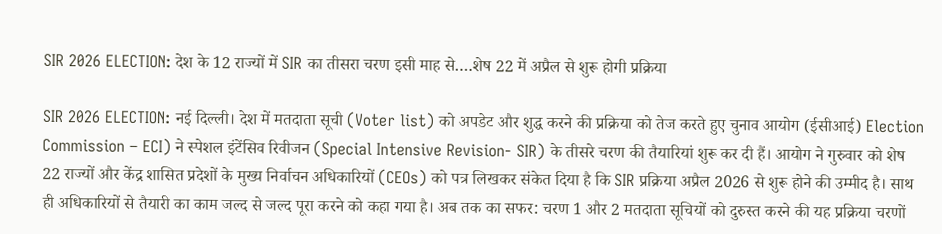SIR 2026 ELECTION: देश के 12 राज्यों में SIR का तीसरा चरण इसी माह से….शेष 22 में अप्रैल से शुरू होगी प्रक्रिया

SIR 2026 ELECTION: नई दिल्ली। देश में मतदाता सूची (Voter list) को अपडेट और शुद्ध करने की प्रक्रिया को तेज करते हुए चुनाव आयोग (ईसीआई) Election Commission – ECI) ने स्पेशल इंटेंसिव रिवीजन (Special Intensive Revision- SIR) के तीसरे चरण की तैयारियां शुरू कर दी हैं। आयोग ने गुरुवार को शेष 22 राज्यों और केंद्र शासित प्रदेशों के मुख्य निर्वाचन अधिकारियों (CEOs) को पत्र लिखकर संकेत दिया है कि SIR प्रक्रिया अप्रैल 2026 से शुरू होने की उम्मीद है। साथ ही अधिकारियों से तैयारी का काम जल्द से जल्द पूरा करने को कहा गया है। अब तक का सफर: चरण 1 और 2 मतदाता सूचियों को दुरुस्त करने की यह प्रक्रिया चरणों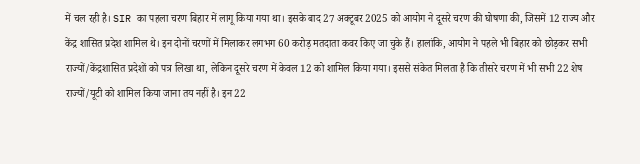में चल रही है। SIR का पहला चरण बिहार में लागू किया गया था। इसके बाद 27 अक्टूबर 2025 को आयोग ने दूसरे चरण की घोषणा की, जिसमें 12 राज्य और केंद्र शासित प्रदेश शामिल थे। इन दोनों चरणों में मिलाकर लगभग 60 करोड़ मतदाता कवर किए जा चुके हैं। हालांकि, आयोग ने पहले भी बिहार को छोड़कर सभी राज्यों/केंद्रशासित प्रदेशों को पत्र लिखा था, लेकिन दूसरे चरण में केवल 12 को शामिल किया गया। इससे संकेत मिलता है कि तीसरे चरण में भी सभी 22 शेष राज्यों/यूटी को शामिल किया जाना तय नहीं है। इन 22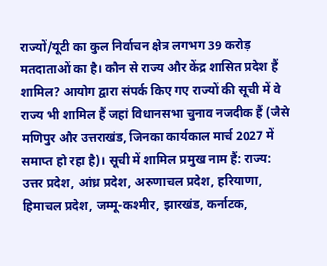राज्यों/यूटी का कुल निर्वाचन क्षेत्र लगभग 39 करोड़ मतदाताओं का है। कौन से राज्य और केंद्र शासित प्रदेश हैं शामिल? आयोग द्वारा संपर्क किए गए राज्यों की सूची में वे राज्य भी शामिल हैं जहां विधानसभा चुनाव नजदीक हैं (जैसे मणिपुर और उत्तराखंड, जिनका कार्यकाल मार्च 2027 में समाप्त हो रहा है)। सूची में शामिल प्रमुख नाम हैं: राज्य: उत्तर प्रदेश, आंध्र प्रदेश, अरुणाचल प्रदेश, हरियाणा, हिमाचल प्रदेश, जम्मू-कश्मीर, झारखंड, कर्नाटक,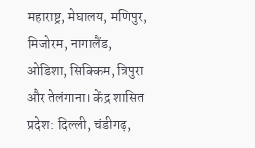महाराष्ट्र, मेघालय, मणिपुर, मिजोरम, नागालैंड, ओडिशा, सिक्किम, त्रिपुरा और तेलंगाना। केंद्र शासित प्रदेश: दिल्ली, चंडीगढ़,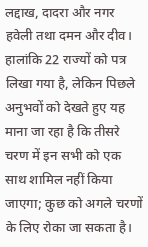लद्दाख, दादरा और नगर हवेली तथा दमन और दीव। हालांकि 22 राज्यों को पत्र लिखा गया है, लेकिन पिछले अनुभवों को देखते हुए यह माना जा रहा है कि तीसरे चरण में इन सभी को एक साथ शामिल नहीं किया जाएगा; कुछ को अगले चरणों के लिए रोका जा सकता है।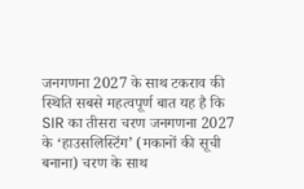जनगणना 2027 के साथ टकराव की स्थिति सबसे महत्वपूर्ण बात यह है कि SIR का तीसरा चरण जनगणना 2027 के ‘हाउसलिस्टिंग’ (मकानों की सूची बनाना) चरण के साथ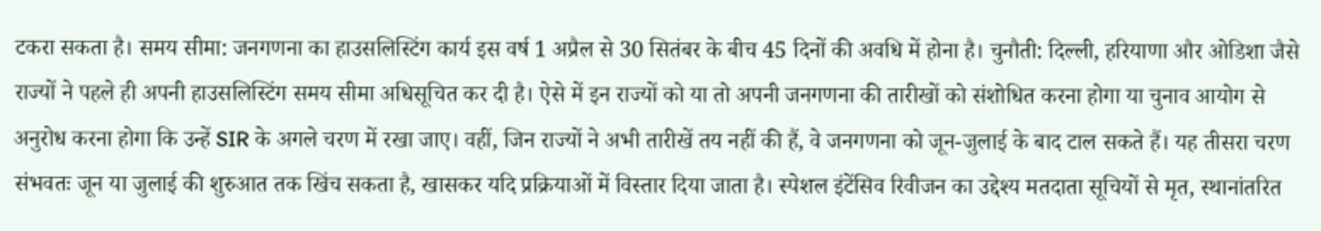टकरा सकता है। समय सीमा: जनगणना का हाउसलिस्टिंग कार्य इस वर्ष 1 अप्रैल से 30 सितंबर के बीच 45 दिनों की अवधि में होना है। चुनौती: दिल्ली, हरियाणा और ओडिशा जैसे राज्यों ने पहले ही अपनी हाउसलिस्टिंग समय सीमा अधिसूचित कर दी है। ऐसे में इन राज्यों को या तो अपनी जनगणना की तारीखों को संशोधित करना होगा या चुनाव आयोग से अनुरोध करना होगा कि उन्हें SIR के अगले चरण में रखा जाए। वहीं, जिन राज्यों ने अभी तारीखें तय नहीं की हैं, वे जनगणना को जून-जुलाई के बाद टाल सकते हैं। यह तीसरा चरण संभवतः जून या जुलाई की शुरुआत तक खिंच सकता है, खासकर यदि प्रक्रियाओं में विस्तार दिया जाता है। स्पेशल इंटेंसिव रिवीजन का उद्देश्य मतदाता सूचियों से मृत, स्थानांतरित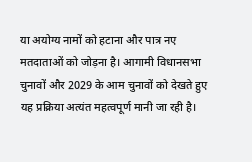या अयोग्य नामों को हटाना और पात्र नए मतदाताओं को जोड़ना है। आगामी विधानसभा चुनावों और 2029 के आम चुनावों को देखते हुए यह प्रक्रिया अत्यंत महत्वपूर्ण मानी जा रही है।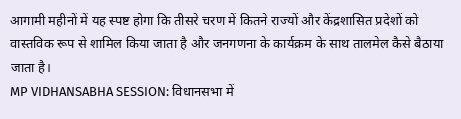आगामी महीनों में यह स्पष्ट होगा कि तीसरे चरण में कितने राज्यों और केंद्रशासित प्रदेशों को वास्तविक रूप से शामिल किया जाता है और जनगणना के कार्यक्रम के साथ तालमेल कैसे बैठाया जाता है।
MP VIDHANSABHA SESSION: विधानसभा में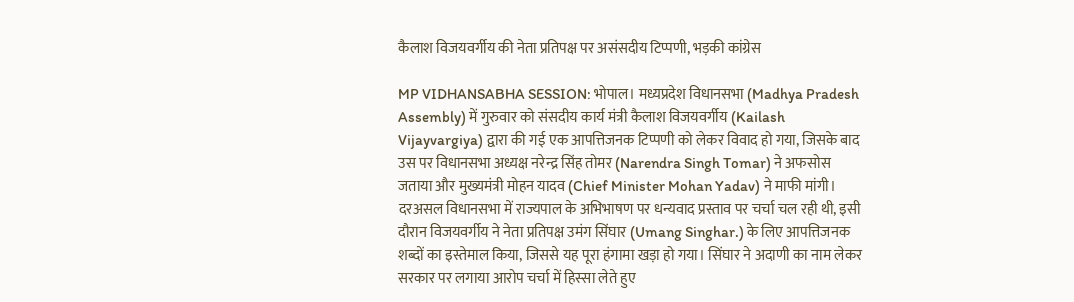कैलाश विजयवर्गीय की नेता प्रतिपक्ष पर असंसदीय टिप्पणी, भड़की कांग्रेस

MP VIDHANSABHA SESSION: भोपाल। मध्यप्रदेश विधानसभा (Madhya Pradesh Assembly) में गुरुवार को संसदीय कार्य मंत्री कैलाश विजयवर्गीय (Kailash Vijayvargiya) द्वारा की गई एक आपत्तिजनक टिप्पणी को लेकर विवाद हो गया, जिसके बाद उस पर विधानसभा अध्यक्ष नरेन्द्र सिंह तोमर (Narendra Singh Tomar) ने अफसोस जताया और मुख्यमंत्री मोहन यादव (Chief Minister Mohan Yadav) ने माफी मांगी। दरअसल विधानसभा में राज्यपाल के अभिभाषण पर धन्यवाद प्रस्ताव पर चर्चा चल रही थी, इसी दौरान विजयवर्गीय ने नेता प्रतिपक्ष उमंग सिंघार (Umang Singhar.) के लिए आपत्तिजनक शब्दों का इस्तेमाल किया, जिससे यह पूरा हंगामा खड़ा हो गया। सिंघार ने अदाणी का नाम लेकर सरकार पर लगाया आरोप चर्चा में हिस्सा लेते हुए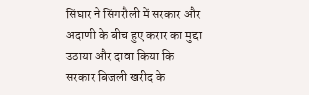सिंघार ने सिंगरौली में सरकार और अदाणी के बीच हुए करार का मुद्दा उठाया और दावा किया कि सरकार बिजली खरीद के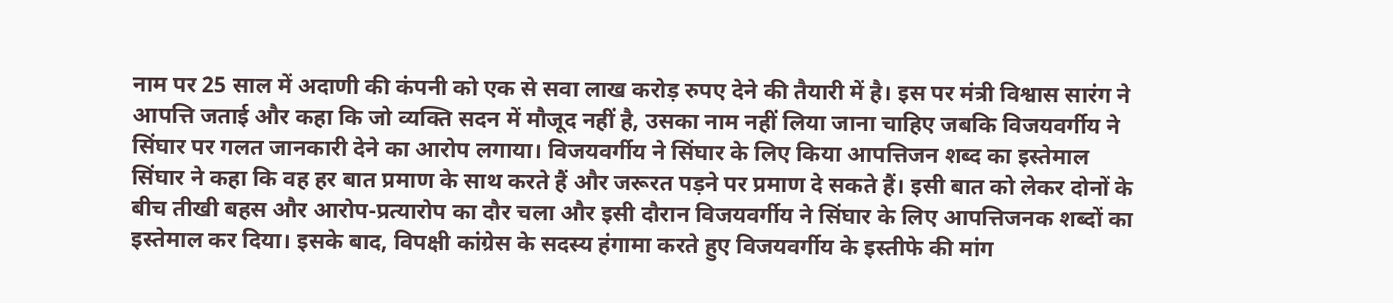नाम पर 25 साल में अदाणी की कंपनी को एक से सवा लाख करोड़ रुपए देने की तैयारी में है। इस पर मंत्री विश्वास सारंग ने आपत्ति जताई और कहा कि जो व्यक्ति सदन में मौजूद नहीं है, उसका नाम नहीं लिया जाना चाहिए जबकि विजयवर्गीय ने सिंघार पर गलत जानकारी देने का आरोप लगाया। विजयवर्गीय ने सिंघार के लिए किया आपत्तिजन शब्द का इस्तेमाल सिंघार ने कहा कि वह हर बात प्रमाण के साथ करते हैं और जरूरत पड़ने पर प्रमाण दे सकते हैं। इसी बात को लेकर दोनों के बीच तीखी बहस और आरोप-प्रत्यारोप का दौर चला और इसी दौरान विजयवर्गीय ने सिंघार के लिए आपत्तिजनक शब्दों का इस्तेमाल कर दिया। इसके बाद, विपक्षी कांग्रेस के सदस्य हंगामा करते हुए विजयवर्गीय के इस्तीफे की मांग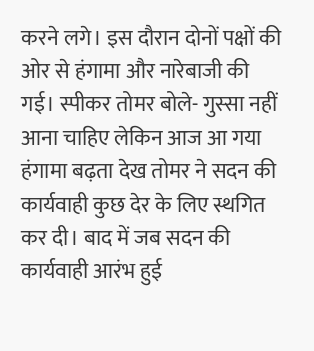करने लगे। इस दौरान दोनों पक्षों की ओर से हंगामा और नारेबाजी की गई। स्पीकर तोमर बोले- गुस्सा नहीं आना चाहिए लेकिन आज आ गया हंगामा बढ़ता देख तोमर ने सदन की कार्यवाही कुछ देर के लिए स्थगित कर दी। बाद में जब सदन की कार्यवाही आरंभ हुई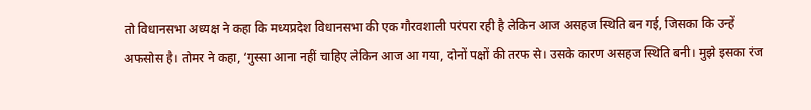तो विधानसभा अध्यक्ष ने कहा कि मध्यप्रदेश विधानसभा की एक गौरवशाली परंपरा रही है लेकिन आज असहज स्थिति बन गई, जिसका कि उन्हें अफसोस है। तोमर ने कहा, ‘गुस्सा आना नहीं चाहिए लेकिन आज आ गया, दोनों पक्षों की तरफ से। उसके कारण असहज स्थिति बनी। मुझे इसका रंज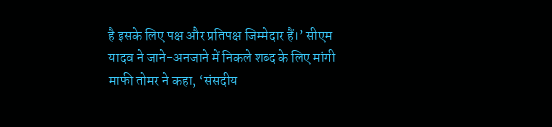है इसके लिए पक्ष और प्रतिपक्ष जिम्मेदार हैं।’ सीएम यादव ने जाने-अनजाने में निकले शब्द के लिए मांगी माफी तोमर ने कहा, ‘संसदीय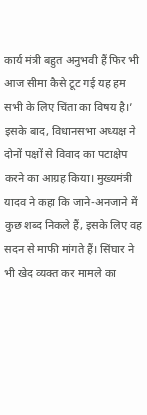कार्य मंत्री बहुत अनुभवी हैं फिर भी आज सीमा कैसे टूट गई यह हम सभी के लिए चिंता का विषय है।’ इसके बाद, विधानसभा अध्यक्ष ने दोनों पक्षों से विवाद का पटाक्षेप करने का आग्रह किया। मुख्यमंत्री यादव ने कहा कि जाने-अनजाने में कुछ शब्द निकले हैं, इसके लिए वह सदन से माफी मांगते हैं। सिंघार ने भी खेद व्यक्त कर मामले का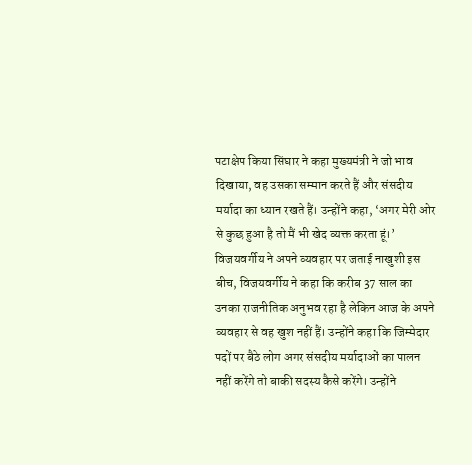पटाक्षेप किया सिंघार ने कहा मुख्यमंत्री ने जो भाव दिखाया, वह उसका सम्मान करते हैं और संसदीय मर्यादा का ध्यान रखते हैं। उन्होंने कहा, ‘अगर मेरी ओर से कुछ हुआ है तो मैं भी खेद व्यक्त करता हूं।’ विजयवर्गीय ने अपने व्यवहार पर जताई नाखुशी इस बीच, विजयवर्गीय ने कहा कि करीब 37 साल का उनका राजनीतिक अनुभव रहा है लेकिन आज के अपने व्यवहार से वह खुश नहीं हैं। उन्होंने कहा कि जिम्मेदार पदों पर बैठे लोग अगर संसदीय मर्यादाओं का पालन नहीं करेंगे तो बाकी सदस्य कैसे करेंगे। उन्होंने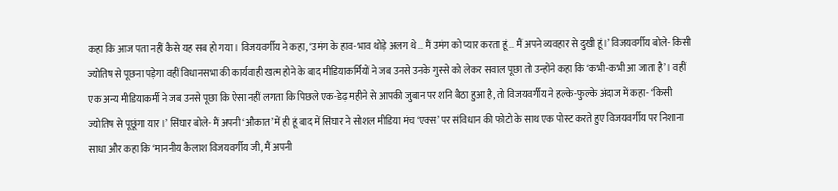कहा कि आज पता नहीं कैसे यह सब हो गया। विजयवर्गीय ने कहा, ‘उमंग के हाव-भाव थोड़े अलग थे… मैं उमंग को प्यार करता हूं… मैं अपने व्यवहार से दुखी हूं।’ विजयवर्गीय बोले- किसी ज्योतिष से पूछना पड़ेगा वहीं विधानसभा की कार्यवाही खत्म होने के बाद मीडियाकर्मियों ने जब उनसे उनके गुस्से को लेकर सवाल पूछा तो उन्होंने कहा कि ‘कभी-कभी आ जाता है’। वहीं एक अन्य मीडियाकर्मी ने जब उनसे पूछा कि ऐसा नहीं लगता कि पिछले एक-डेढ़ महीने से आपकी जुबान पर शनि बैठा हुआ है, तो विजयवर्गीय ने हल्के-फुल्के अंदाज में कहा- ‘किसी ज्योतिष से पूछूंगा यार।’ सिंघार बोले- मैं अपनी ‘औकात’ में ही हूं बाद में सिंघार ने सोशल मीडिया मंच ‘एक्स’ पर संविधान की फोटो के साथ एक पोस्ट करते हुए विजयवर्गीय पर निशाना साधा और कहा कि ‘माननीय कैलाश विजयवर्गीय जी, मैं अपनी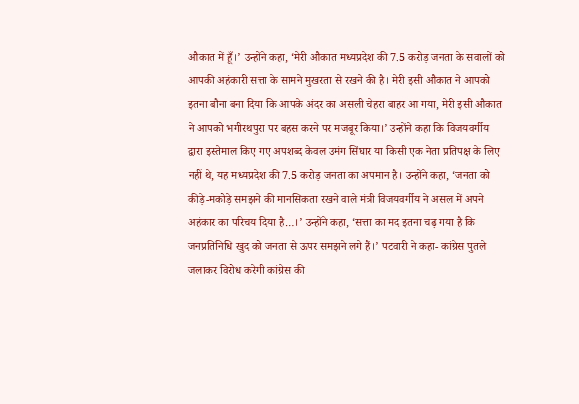औकात में हूँ।’ उन्होंने कहा, ‘मेरी औकात मध्यप्रदेश की 7.5 करोड़ जनता के सवालों को आपकी अहंकारी सत्ता के सामने मुखरता से रखने की है। मेरी इसी औकात ने आपको इतना बौना बना दिया कि आपके अंदर का असली चेहरा बाहर आ गया, मेरी इसी औकात ने आपको भगीरथपुरा पर बहस करने पर मजबूर किया।’ उन्होंने कहा कि विजयवर्गीय द्वारा इस्तेमाल किए गए अपशब्द केवल उमंग सिंघार या किसी एक नेता प्रतिपक्ष के लिए नहीं थे, यह मध्यप्रदेश की 7.5 करोड़ जनता का अपमान है। उन्होंने कहा, ‘जनता को कीड़े-मकोड़े समझने की मानसिकता रखने वाले मंत्री विजयवर्गीय ने असल में अपने अहंकार का परिचय दिया है…।’ उन्होंने कहा, ‘सत्ता का मद इतना चढ़ गया है कि जनप्रतिनिधि खुद को जनता से ऊपर समझने लगे हैं।’ पटवारी ने कहा- कांग्रेस पुतले जलाकर विरोध करेगी कांग्रेस की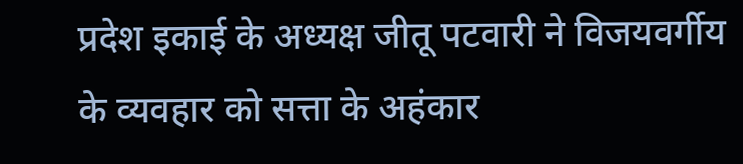प्रदेश इकाई के अध्यक्ष जीतू पटवारी ने विजयवर्गीय के व्यवहार को सत्ता के अहंकार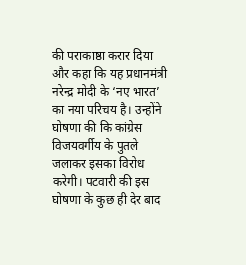की पराकाष्ठा करार दिया और कहा कि यह प्रधानमंत्री नरेन्द्र मोदी के ‘नए भारत’ का नया परिचय है। उन्होंने घोषणा की कि कांग्रेस विजयवर्गीय के पुतले जलाकर इसका विरोध करेगी। पटवारी की इस घोषणा के कुछ ही देर बाद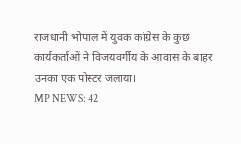राजधानी भोपाल में युवक कांग्रेस के कुछ कार्यकर्ताओं ने विजयवर्गीय के आवास के बाहर उनका एक पोस्टर जलाया।
MP NEWS: 42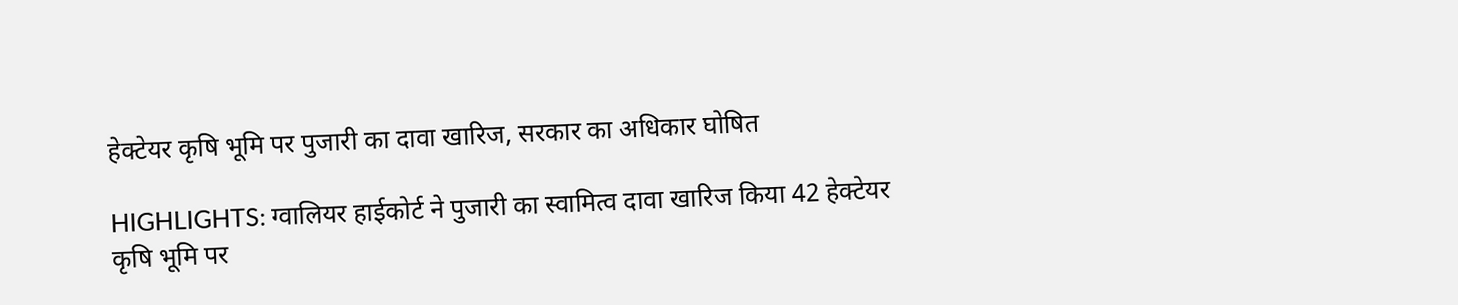हेक्टेयर कृषि भूमि पर पुजारी का दावा खारिज, सरकार का अधिकार घोषित

HIGHLIGHTS: ग्वालियर हाईकोर्ट ने पुजारी का स्वामित्व दावा खारिज किया 42 हेक्टेयर कृषि भूमि पर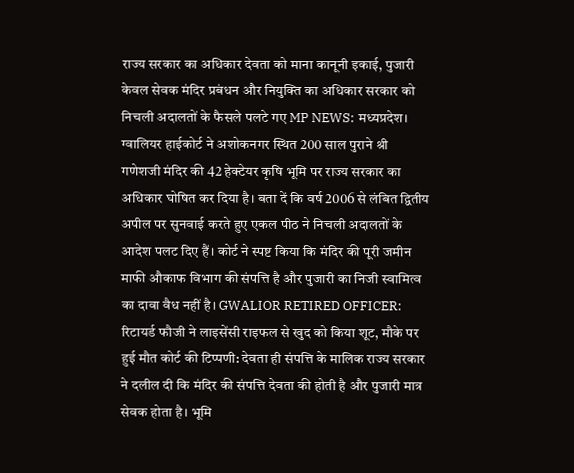राज्य सरकार का अधिकार देवता को माना कानूनी इकाई, पुजारी केवल सेवक मंदिर प्रबंधन और नियुक्ति का अधिकार सरकार को निचली अदालतों के फैसले पलटे गए MP NEWS: मध्यप्रदेश। ग्वालियर हाईकोर्ट ने अशोकनगर स्थित 200 साल पुराने श्री गणेशजी मंदिर की 42 हेक्टेयर कृषि भूमि पर राज्य सरकार का अधिकार घोषित कर दिया है। बता दें कि वर्ष 2006 से लंबित द्वितीय अपील पर सुनवाई करते हुए एकल पीठ ने निचली अदालतों के आदेश पलट दिए हैं। कोर्ट ने स्पष्ट किया कि मंदिर की पूरी जमीन माफी औकाफ विभाग की संपत्ति है और पुजारी का निजी स्वामित्व का दावा वैध नहीं है। GWALIOR RETIRED OFFICER: रिटायर्ड फौजी ने लाइसेंसी राइफल से खुद को किया शूट, मौके पर हुई मौत कोर्ट की टिप्पणी: देवता ही संपत्ति के मालिक राज्य सरकार ने दलील दी कि मंदिर की संपत्ति देवता की होती है और पुजारी मात्र सेवक होता है। भूमि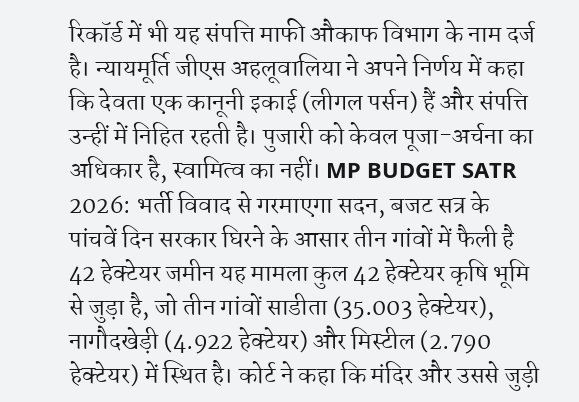रिकॉर्ड में भी यह संपत्ति माफी औकाफ विभाग के नाम दर्ज है। न्यायमूर्ति जीएस अहलूवालिया ने अपने निर्णय में कहा कि देवता एक कानूनी इकाई (लीगल पर्सन) हैं और संपत्ति उन्हीं में निहित रहती है। पुजारी को केवल पूजा-अर्चना का अधिकार है, स्वामित्व का नहीं। MP BUDGET SATR 2026: भर्ती विवाद से गरमाएगा सदन, बजट सत्र के पांचवें दिन सरकार घिरने के आसार तीन गांवों में फैली है 42 हेक्टेयर जमीन यह मामला कुल 42 हेक्टेयर कृषि भूमि से जुड़ा है, जो तीन गांवों साडीता (35.003 हेक्टेयर), नागौदखेड़ी (4.922 हेक्टेयर) और मिस्टील (2.790 हेक्टेयर) में स्थित है। कोर्ट ने कहा कि मंदिर और उससे जुड़ी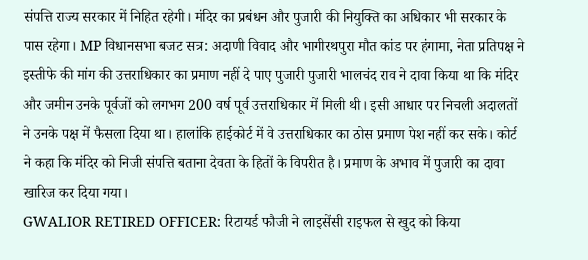संपत्ति राज्य सरकार में निहित रहेगी। मंदिर का प्रबंधन और पुजारी की नियुक्ति का अधिकार भी सरकार के पास रहेगा। MP विधानसभा बजट सत्र: अदाणी विवाद और भागीरथपुरा मौत कांड पर हंगामा, नेता प्रतिपक्ष ने इस्तीफे की मांग की उत्तराधिकार का प्रमाण नहीं दे पाए पुजारी पुजारी भालचंद राव ने दावा किया था कि मंदिर और जमीन उनके पूर्वजों को लगभग 200 वर्ष पूर्व उत्तराधिकार में मिली थी। इसी आधार पर निचली अदालतों ने उनके पक्ष में फैसला दिया था। हालांकि हाईकोर्ट में वे उत्तराधिकार का ठोस प्रमाण पेश नहीं कर सके। कोर्ट ने कहा कि मंदिर को निजी संपत्ति बताना देवता के हितों के विपरीत है। प्रमाण के अभाव में पुजारी का दावा खारिज कर दिया गया।
GWALIOR RETIRED OFFICER: रिटायर्ड फौजी ने लाइसेंसी राइफल से खुद को किया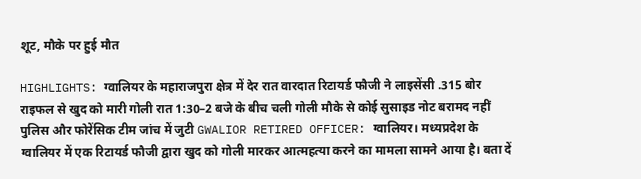शूट, मौके पर हुई मौत

HIGHLIGHTS: ग्वालियर के महाराजपुरा क्षेत्र में देर रात वारदात रिटायर्ड फौजी ने लाइसेंसी .315 बोर राइफल से खुद को मारी गोली रात 1:30–2 बजे के बीच चली गोली मौके से कोई सुसाइड नोट बरामद नहीं पुलिस और फोरेंसिक टीम जांच में जुटी GWALIOR RETIRED OFFICER: ग्वालियर। मध्यप्रदेश के ग्वालियर में एक रिटायर्ड फौजी द्वारा खुद को गोली मारकर आत्महत्या करने का मामला सामने आया है। बता दें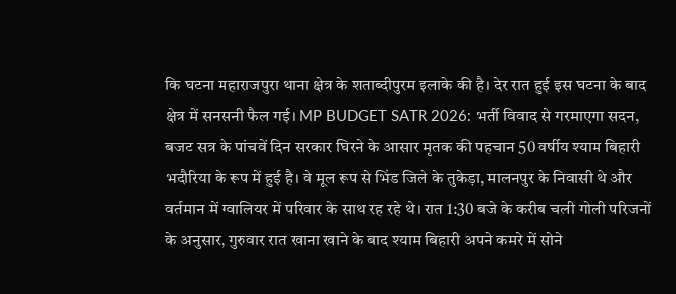कि घटना महाराजपुरा थाना क्षेत्र के शताब्दीपुरम इलाके की है। देर रात हुई इस घटना के बाद क्षेत्र में सनसनी फैल गई। MP BUDGET SATR 2026: भर्ती विवाद से गरमाएगा सदन, बजट सत्र के पांचवें दिन सरकार घिरने के आसार मृतक की पहचान 50 वर्षीय श्याम बिहारी भदौरिया के रूप में हुई है। वे मूल रूप से भिंड जिले के तुकेड़ा, मालनपुर के निवासी थे और वर्तमान में ग्वालियर में परिवार के साथ रह रहे थे। रात 1:30 बजे के करीब चली गोली परिजनों के अनुसार, गुरुवार रात खाना खाने के बाद श्याम बिहारी अपने कमरे में सोने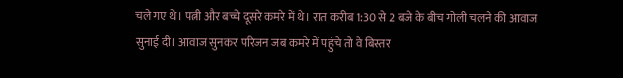चले गए थे। पत्नी और बच्चे दूसरे कमरे में थे। रात करीब 1:30 से 2 बजे के बीच गोली चलने की आवाज सुनाई दी। आवाज सुनकर परिजन जब कमरे में पहुंचे तो वे बिस्तर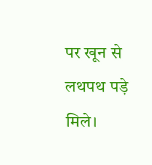पर खून से लथपथ पड़े मिले।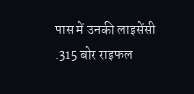पास में उनकी लाइसेंसी .315 बोर राइफल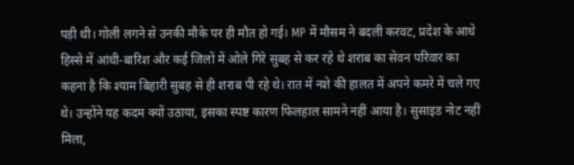पड़ी थी। गोली लगने से उनकी मौके पर ही मौत हो गई। MP में मौसम ने बदली करवट, प्रदेश के आधे हिस्से में आंधी-बारिश और कई जिलों में ओले गिरे सुबह से कर रहे थे शराब का सेवन परिवार का कहना है कि श्याम बिहारी सुबह से ही शराब पी रहे थे। रात में नशे की हालत में अपने कमरे में चले गए थे। उन्होंने यह कदम क्यों उठाया, इसका स्पष्ट कारण फिलहाल सामने नहीं आया है। सुसाइड नोट नहीं मिला,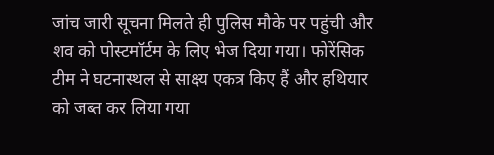जांच जारी सूचना मिलते ही पुलिस मौके पर पहुंची और शव को पोस्टमॉर्टम के लिए भेज दिया गया। फोरेंसिक टीम ने घटनास्थल से साक्ष्य एकत्र किए हैं और हथियार को जब्त कर लिया गया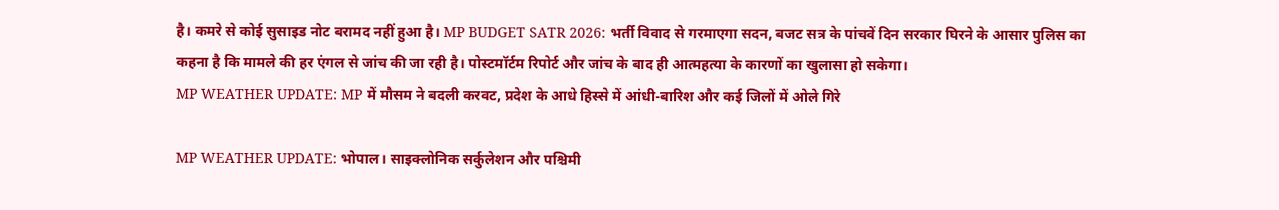है। कमरे से कोई सुसाइड नोट बरामद नहीं हुआ है। MP BUDGET SATR 2026: भर्ती विवाद से गरमाएगा सदन, बजट सत्र के पांचवें दिन सरकार घिरने के आसार पुलिस का कहना है कि मामले की हर एंगल से जांच की जा रही है। पोस्टमॉर्टम रिपोर्ट और जांच के बाद ही आत्महत्या के कारणों का खुलासा हो सकेगा।
MP WEATHER UPDATE: MP में मौसम ने बदली करवट, प्रदेश के आधे हिस्से में आंधी-बारिश और कई जिलों में ओले गिरे

MP WEATHER UPDATE: भोपाल। साइक्लोनिक सर्कुलेशन और पश्चिमी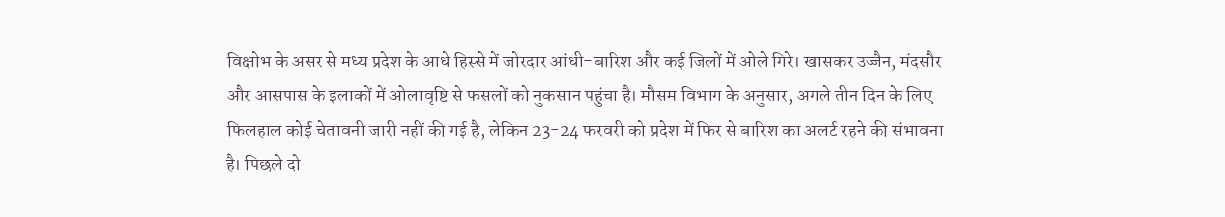विक्षोभ के असर से मध्य प्रदेश के आधे हिस्से में जोरदार आंधी-बारिश और कई जिलों में ओले गिरे। खासकर उज्जैन, मंदसौर और आसपास के इलाकों में ओलावृष्टि से फसलों को नुकसान पहुंचा है। मौसम विभाग के अनुसार, अगले तीन दिन के लिए फिलहाल कोई चेतावनी जारी नहीं की गई है, लेकिन 23-24 फरवरी को प्रदेश में फिर से बारिश का अलर्ट रहने की संभावना है। पिछले दो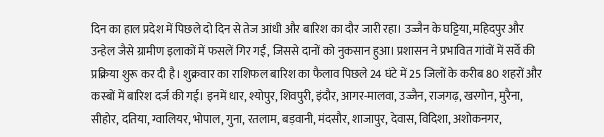दिन का हाल प्रदेश में पिछले दो दिन से तेज आंधी और बारिश का दौर जारी रहा। उज्जैन के घट्टिया, महिदपुर और उन्हेल जैसे ग्रामीण इलाकों में फसलें गिर गईं, जिससे दानों को नुकसान हुआ। प्रशासन ने प्रभावित गांवों में सर्वे की प्रक्रिया शुरू कर दी है। शुक्रवार का राशिफल बारिश का फैलाव पिछले 24 घंटे में 25 जिलों के करीब 80 शहरों और कस्बों में बारिश दर्ज की गई। इनमें धार, श्योपुर, शिवपुरी, इंदौर, आगर-मालवा, उज्जैन, राजगढ़, खरगोन, मुरैना, सीहोर, दतिया, ग्वालियर, भोपाल, गुना, रतलाम, बड़वानी, मंदसौर, शाजापुर, देवास, विदिशा, अशोकनगर,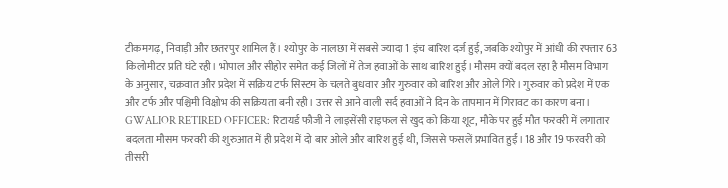टीकमगढ़, निवाड़ी और छतरपुर शामिल हैं। श्योपुर के नालछा में सबसे ज्यादा 1 इंच बारिश दर्ज हुई, जबकि श्योपुर में आंधी की रफ्तार 63 किलोमीटर प्रति घंटे रही। भोपाल और सीहोर समेत कई जिलों में तेज हवाओं के साथ बारिश हुई। मौसम क्यों बदल रहा है मौसम विभाग के अनुसार, चक्रवात और प्रदेश में सक्रिय टर्फ सिस्टम के चलते बुधवार और गुरुवार को बारिश और ओले गिरे। गुरुवार को प्रदेश में एक और टर्फ और पश्चिमी विक्षोभ की सक्रियता बनी रही। उत्तर से आने वाली सर्द हवाओं ने दिन के तापमान में गिरावट का कारण बना। GWALIOR RETIRED OFFICER: रिटायर्ड फौजी ने लाइसेंसी राइफल से खुद को किया शूट, मौके पर हुई मौत फरवरी में लगातार बदलता मौसम फरवरी की शुरुआत में ही प्रदेश में दो बार ओले और बारिश हुई थी, जिससे फसलें प्रभावित हुईं। 18 और 19 फरवरी को तीसरी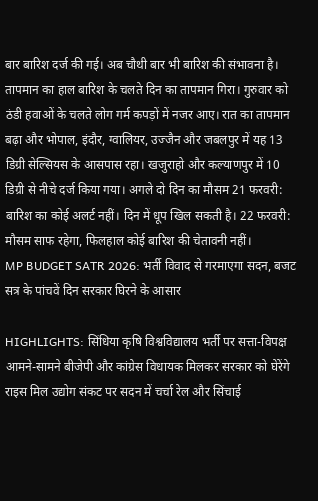बार बारिश दर्ज की गई। अब चौथी बार भी बारिश की संभावना है। तापमान का हाल बारिश के चलते दिन का तापमान गिरा। गुरुवार को ठंडी हवाओं के चलते लोग गर्म कपड़ों में नजर आए। रात का तापमान बढ़ा और भोपाल, इंदौर, ग्वालियर, उज्जैन और जबलपुर में यह 13 डिग्री सेल्सियस के आसपास रहा। खजुराहो और कल्याणपुर में 10 डिग्री से नीचे दर्ज किया गया। अगले दो दिन का मौसम 21 फरवरी: बारिश का कोई अलर्ट नहीं। दिन में धूप खिल सकती है। 22 फरवरी: मौसम साफ रहेगा, फिलहाल कोई बारिश की चेतावनी नहीं।
MP BUDGET SATR 2026: भर्ती विवाद से गरमाएगा सदन, बजट सत्र के पांचवें दिन सरकार घिरने के आसार

HIGHLIGHTS: सिंधिया कृषि विश्वविद्यालय भर्ती पर सत्ता-विपक्ष आमने-सामने बीजेपी और कांग्रेस विधायक मिलकर सरकार को घेरेंगे राइस मिल उद्योग संकट पर सदन में चर्चा रेल और सिंचाई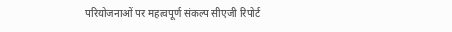परियोजनाओं पर महत्वपूर्ण संकल्प सीएजी रिपोर्ट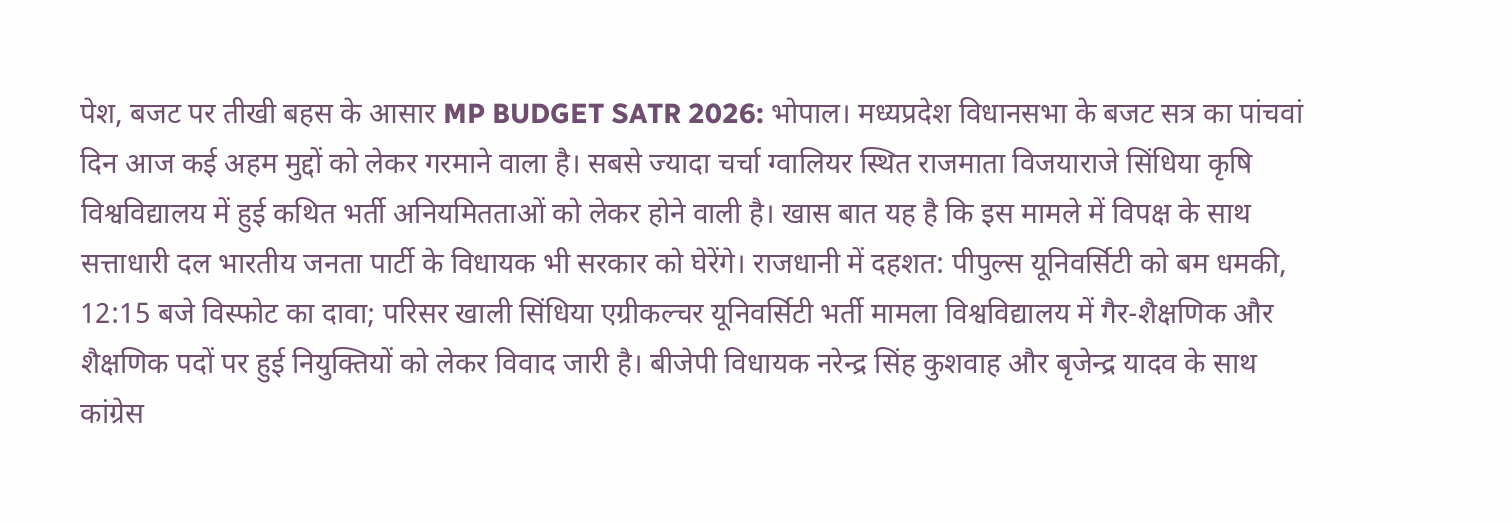पेश, बजट पर तीखी बहस के आसार MP BUDGET SATR 2026: भोपाल। मध्यप्रदेश विधानसभा के बजट सत्र का पांचवां दिन आज कई अहम मुद्दों को लेकर गरमाने वाला है। सबसे ज्यादा चर्चा ग्वालियर स्थित राजमाता विजयाराजे सिंधिया कृषि विश्वविद्यालय में हुई कथित भर्ती अनियमितताओं को लेकर होने वाली है। खास बात यह है कि इस मामले में विपक्ष के साथ सत्ताधारी दल भारतीय जनता पार्टी के विधायक भी सरकार को घेरेंगे। राजधानी में दहशत: पीपुल्स यूनिवर्सिटी को बम धमकी, 12:15 बजे विस्फोट का दावा; परिसर खाली सिंधिया एग्रीकल्चर यूनिवर्सिटी भर्ती मामला विश्वविद्यालय में गैर-शैक्षणिक और शैक्षणिक पदों पर हुई नियुक्तियों को लेकर विवाद जारी है। बीजेपी विधायक नरेन्द्र सिंह कुशवाह और बृजेन्द्र यादव के साथ कांग्रेस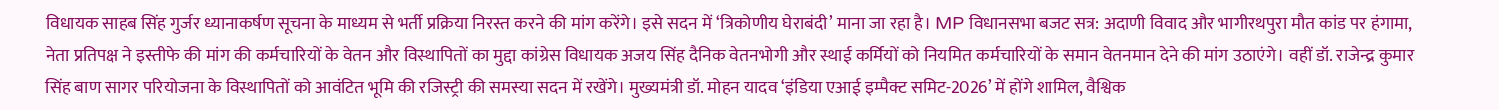विधायक साहब सिंह गुर्जर ध्यानाकर्षण सूचना के माध्यम से भर्ती प्रक्रिया निरस्त करने की मांग करेंगे। इसे सदन में ‘त्रिकोणीय घेराबंदी’ माना जा रहा है। MP विधानसभा बजट सत्र: अदाणी विवाद और भागीरथपुरा मौत कांड पर हंगामा, नेता प्रतिपक्ष ने इस्तीफे की मांग की कर्मचारियों के वेतन और विस्थापितों का मुद्दा कांग्रेस विधायक अजय सिंह दैनिक वेतनभोगी और स्थाई कर्मियों को नियमित कर्मचारियों के समान वेतनमान देने की मांग उठाएंगे। वहीं डॉ. राजेन्द्र कुमार सिंह बाण सागर परियोजना के विस्थापितों को आवंटित भूमि की रजिस्ट्री की समस्या सदन में रखेंगे। मुख्यमंत्री डॉ. मोहन यादव ‘इंडिया एआई इम्पैक्ट समिट-2026’ में होंगे शामिल, वैश्विक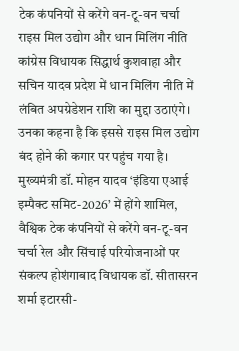टेक कंपनियों से करेंगे वन-टू-वन चर्चा राइस मिल उद्योग और धान मिलिंग नीति कांग्रेस विधायक सिद्धार्थ कुशवाहा और सचिन यादव प्रदेश में धान मिलिंग नीति में लंबित अपग्रेडेशन राशि का मुद्दा उठाएंगे। उनका कहना है कि इससे राइस मिल उद्योग बंद होने की कगार पर पहुंच गया है। मुख्यमंत्री डॉ. मोहन यादव ‘इंडिया एआई इम्पैक्ट समिट-2026’ में होंगे शामिल, वैश्विक टेक कंपनियों से करेंगे वन-टू-वन चर्चा रेल और सिंचाई परियोजनाओं पर संकल्प होशंगाबाद विधायक डॉ. सीतासरन शर्मा इटारसी-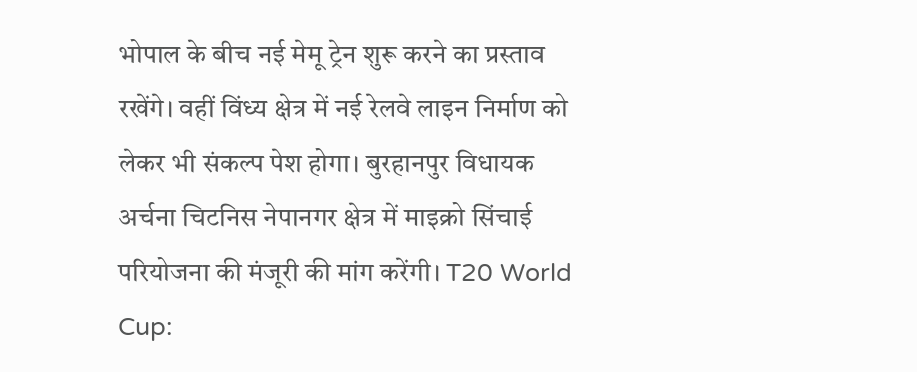भोपाल के बीच नई मेमू ट्रेन शुरू करने का प्रस्ताव रखेंगे। वहीं विंध्य क्षेत्र में नई रेलवे लाइन निर्माण को लेकर भी संकल्प पेश होगा। बुरहानपुर विधायक अर्चना चिटनिस नेपानगर क्षेत्र में माइक्रो सिंचाई परियोजना की मंजूरी की मांग करेंगी। T20 World Cup: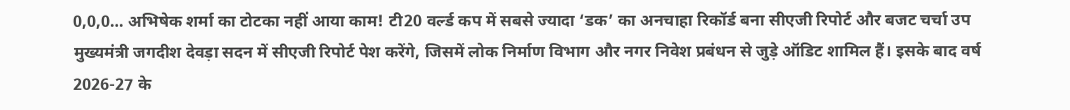0,0,0… अभिषेक शर्मा का टोटका नहीं आया काम! टी20 वर्ल्ड कप में सबसे ज्यादा ‘डक’ का अनचाहा रिकॉर्ड बना सीएजी रिपोर्ट और बजट चर्चा उप मुख्यमंत्री जगदीश देवड़ा सदन में सीएजी रिपोर्ट पेश करेंगे, जिसमें लोक निर्माण विभाग और नगर निवेश प्रबंधन से जुड़े ऑडिट शामिल हैं। इसके बाद वर्ष 2026-27 के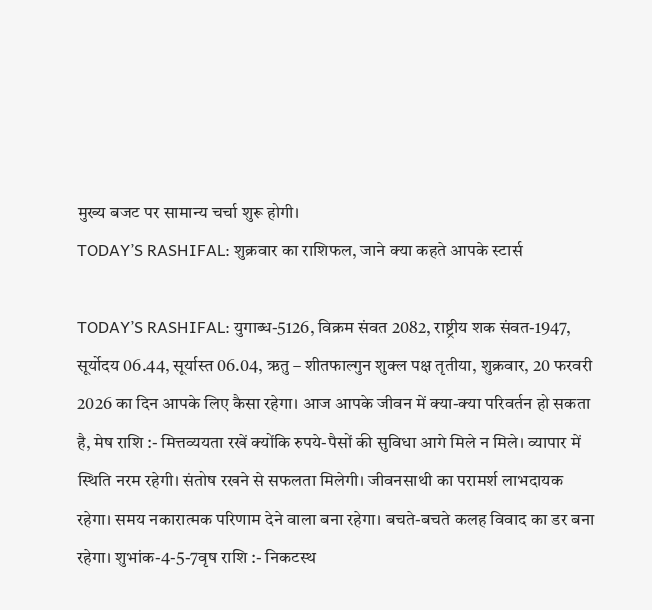मुख्य बजट पर सामान्य चर्चा शुरू होगी।
TODAY’S RASHIFAL: शुक्रवार का राशिफल, जाने क्या कहते आपके स्टार्स

TODAY’S RASHIFAL: युगाब्ध-5126, विक्रम संवत 2082, राष्ट्रीय शक संवत-1947, सूर्योदय 06.44, सूर्यास्त 06.04, ऋतु – शीतफाल्गुन शुक्ल पक्ष तृतीया, शुक्रवार, 20 फरवरी 2026 का दिन आपके लिए कैसा रहेगा। आज आपके जीवन में क्या-क्या परिवर्तन हो सकता है, मेष राशि :- मित्तव्ययता रखें क्योंकि रुपये-पैसों की सुविधा आगे मिले न मिले। व्यापार में स्थिति नरम रहेगी। संतोष रखने से सफलता मिलेगी। जीवनसाथी का परामर्श लाभदायक रहेगा। समय नकारात्मक परिणाम देने वाला बना रहेगा। बचते-बचते कलह विवाद का डर बना रहेगा। शुभांक-4-5-7वृष राशि :- निकटस्थ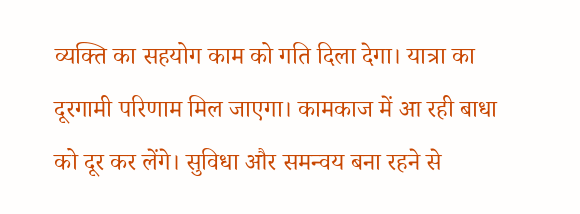व्यक्ति का सहयोग काम को गति दिला देगा। यात्रा का दूरगामी परिणाम मिल जाएगा। कामकाज में आ रही बाधा को दूर कर लेंगे। सुविधा और समन्वय बना रहने से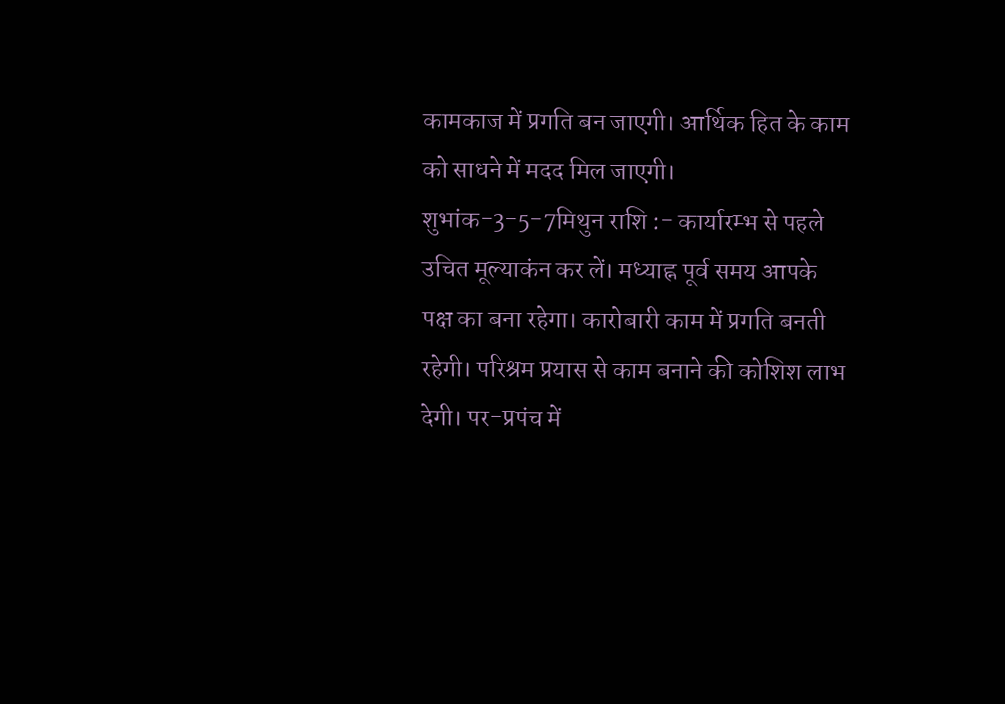कामकाज में प्रगति बन जाएगी। आर्थिक हित के काम को साधने में मदद मिल जाएगी। शुभांक-3-5-7मिथुन राशि :- कार्यारम्भ से पहले उचित मूल्याकंन कर लें। मध्याह्न पूर्व समय आपके पक्ष का बना रहेगा। कारोबारी काम में प्रगति बनती रहेगी। परिश्रम प्रयास से काम बनाने की कोशिश लाभ देगी। पर-प्रपंच में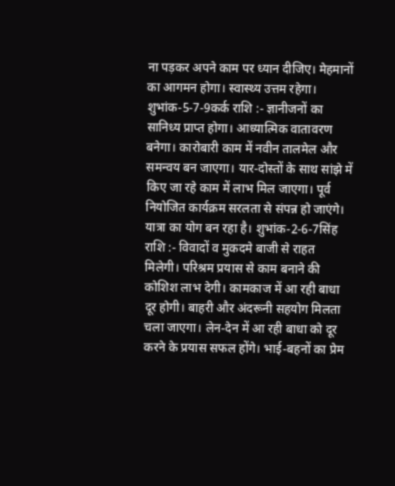ना पड़कर अपने काम पर ध्यान दीजिए। मेहमानों का आगमन होगा। स्वास्थ्य उत्तम रहेगा। शुभांक-5-7-9कर्क राशि :- ज्ञानीजनों का सानिध्य प्राप्त होगा। आध्यात्मिक वातावरण बनेगा। कारोबारी काम में नवीन तालमेल और समन्वय बन जाएगा। यार-दोस्तों के साथ सांझे में किए जा रहे काम में लाभ मिल जाएगा। पूर्व नियोजित कार्यक्रम सरलता से संपन्न हो जाएंगे। यात्रा का योग बन रहा है। शुभांक-2-6-7सिंह राशि :- विवादों व मुकदमे बाजी से राहत मिलेगी। परिश्रम प्रयास से काम बनाने की कोशिश लाभ देगी। कामकाज में आ रही बाधा दूर होगी। बाहरी और अंदरूनी सहयोग मिलता चला जाएगा। लेन-देन में आ रही बाधा को दूर करने के प्रयास सफल होंगे। भाई-बहनों का प्रेम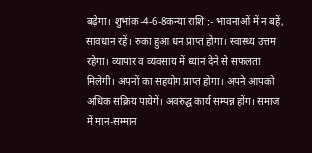बढ़ेगा। शुभांक-4-6-8कन्या राशि :- भावनाओं में न बहें, सावधान रहें। रुका हुआ धन प्राप्त होगा। स्वास्थ्य उत्तम रहेगा। व्यापार व व्यवसाय में ध्यान देने से सफलता मिलेगी। अपनों का सहयोग प्राप्त होगा। अपने आपको अधिक सक्रिय पायेगें। अवरुद्घ कार्य सम्पन्न होंग। समाज में मान-सम्मान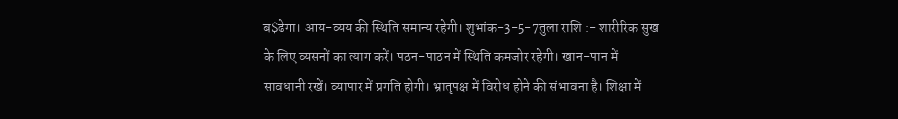ब$ढेगा। आय-व्यय की स्थिति समान्य रहेगी। शुभांक-3-5-7तुला राशि :- शारीरिक सुख के लिए व्यसनों का त्याग करें। पठन-पाठन में स्थिति कमजोर रहेगी। खान-पान में सावधानी रखें। व्यापार में प्रगति होगी। भ्रातृपक्ष में विरोध होने की संभावना है। शिक्षा में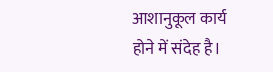आशानुकूल कार्य होने में संदेह है।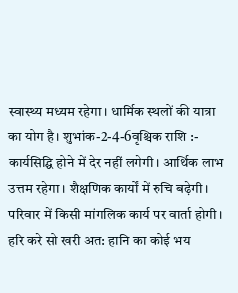स्वास्थ्य मध्यम रहेगा। धार्मिक स्थलों की यात्रा का योग है। शुभांक-2-4-6वृश्चिक राशि :- कार्यसिद्घि होने में देर नहीं लगेगी। आर्थिक लाभ उत्तम रहेगा। शैक्षणिक कार्यों में रुचि बढ़ेगी। परिवार में किसी मांगलिक कार्य पर वार्ता होगी। हरि करे सो खरी अत: हानि का कोई भय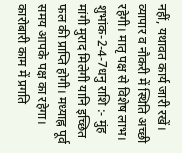नहीं, यथावत कार्य जारी रखें। व्यापार व नौकरी में स्थिति अच्छी रहेगी। मातृ पक्ष से विशेष लाभ। शुभांक-2-4-7धनु राशि :- मुंह मांगी मुराद मिलेगी यानि इच्छित फल की प्राप्ति होगी। मध्याह्न पूर्व समय आपके पक्ष का रहेगा। कारोबारी काम में प्रगति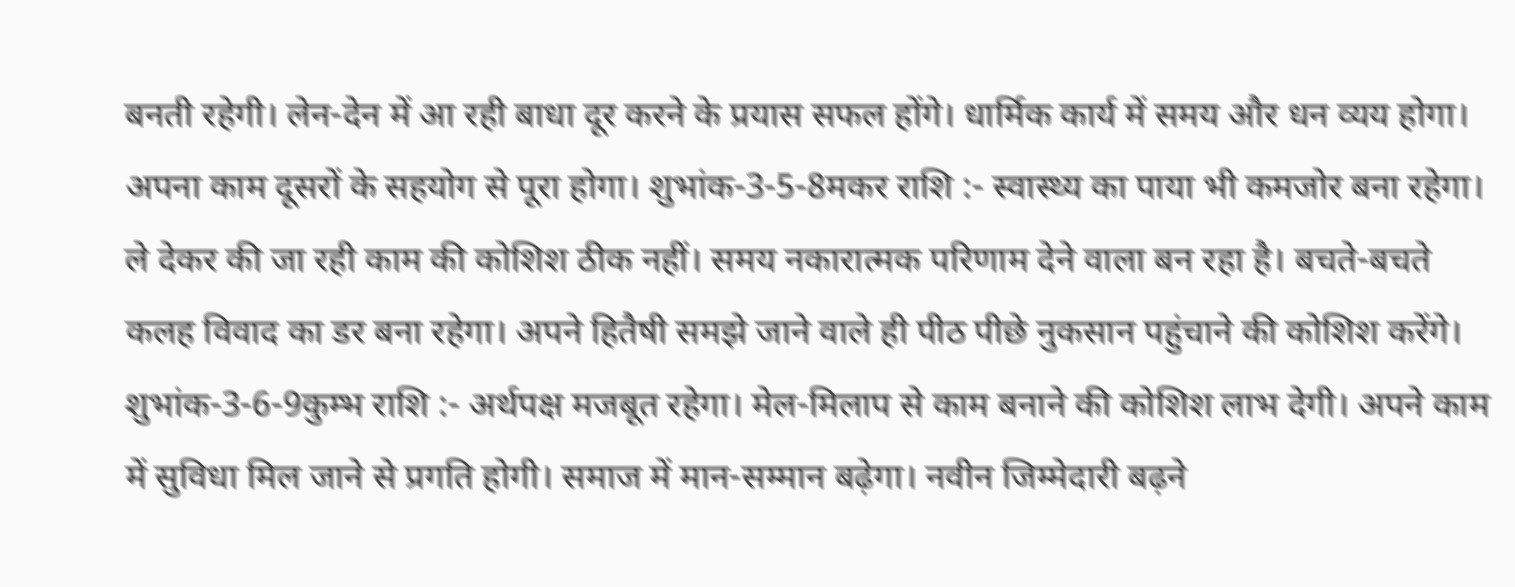बनती रहेगी। लेन-देन में आ रही बाधा दूर करने के प्रयास सफल होंगे। धार्मिक कार्य में समय और धन व्यय होगा। अपना काम दूसरों के सहयोग से पूरा होगा। शुभांक-3-5-8मकर राशि :- स्वास्थ्य का पाया भी कमजोर बना रहेगा। ले देकर की जा रही काम की कोशिश ठीक नहीं। समय नकारात्मक परिणाम देने वाला बन रहा है। बचते-बचते कलह विवाद का डर बना रहेगा। अपने हितैषी समझे जाने वाले ही पीठ पीछे नुकसान पहुंचाने की कोशिश करेंगे। शुभांक-3-6-9कुम्भ राशि :- अर्थपक्ष मजबूत रहेगा। मेल-मिलाप से काम बनाने की कोशिश लाभ देगी। अपने काम में सुविधा मिल जाने से प्रगति होगी। समाज में मान-सम्मान बढ़ेगा। नवीन जिम्मेदारी बढ़ने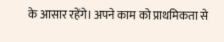के आसार रहेंगे। अपने काम को प्राथमिकता से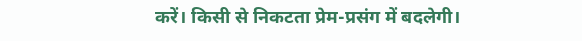करें। किसी से निकटता प्रेम-प्रसंग में बदलेगी।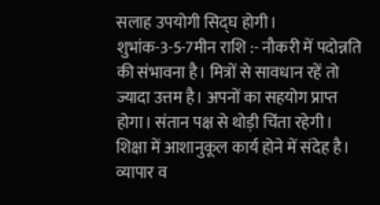सलाह उपयोगी सिद्घ होगी। शुभांक-3-5-7मीन राशि :- नौकरी में पदोन्नति की संभावना है। मित्रों से सावधान रहें तो ज्यादा उत्तम है। अपनों का सहयोग प्राप्त होगा। संतान पक्ष से थोड़ी चिंता रहेगी। शिक्षा में आशानुकूल कार्य होने में संदेह है। व्यापार व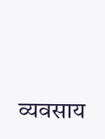व्यवसाय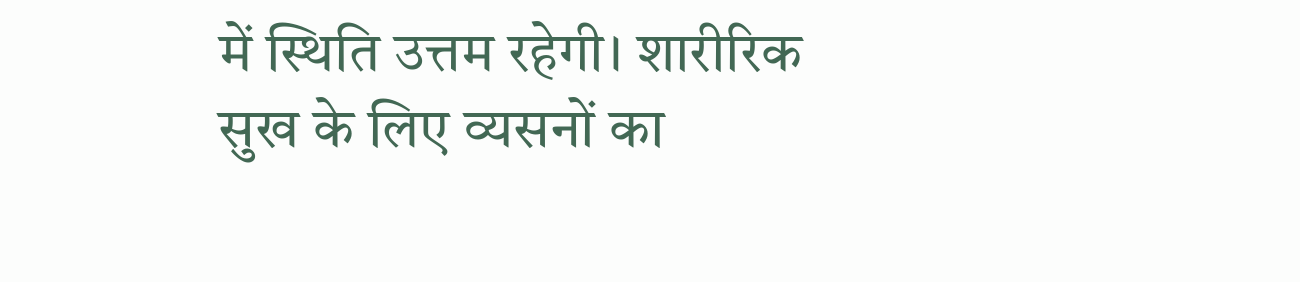में स्थिति उत्तम रहेगी। शारीरिक सुख के लिए व्यसनों का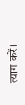त्याग करें।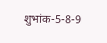शुभांक-5-8-9